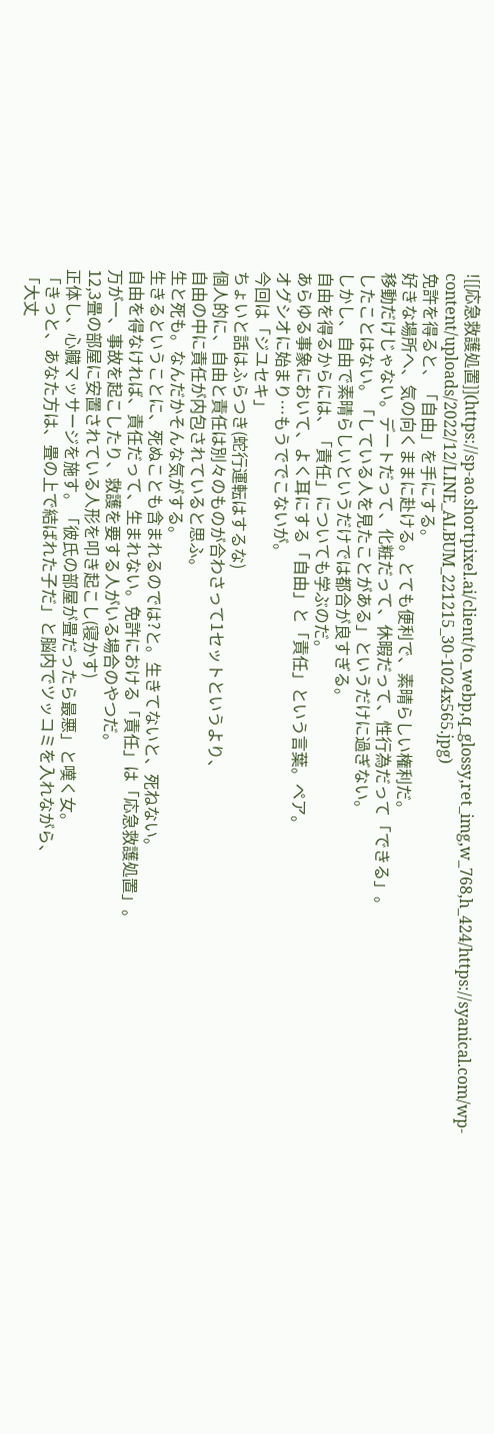![[応急救護処置]](https://sp-ao.shortpixel.ai/client/to_webp,q_glossy,ret_img,w_768,h_424/https://syanical.com/wp-content/uploads/2022/12/LINE_ALBUM_221215_30-1024x565.jpg)
免許を得ると、「自由」を手にする。
好きな場所へ、気の向くままに赴ける。とても便利で、素晴らしい権利だ。
移動だけじゃない。デートだって、化粧だって、休暇だって、性行為だって「できる」。
したことはない。「している人を見たことがある」というだけに過ぎない。
しかし、自由で素晴らしいというだけでは都合が良すぎる。
自由を得るからには、「責任」についても学ぶのだ。
あらゆる事象において、よく耳にする「自由」と「責任」という言葉。ペア。
オグシオに始まり…もうででこないが。
今回は「ジユセキ」
ちょいと話はふらつき(蛇行運転はするな)
個人的に、自由と責任は別々のものが合わさって1セットというより、
自由の中に責任が内包されていると思ふ。
生と死も。なんだかそんな気がする。
生きるということに、死ぬことも含まれるのでは?と。生きてないと、死ねない。
自由を得なければ、責任だって、生まれない。免許における「責任」は「応急救護処置」。
万が一、事故を起こしたり、救護を要する人がいる場合のやつだ。
12,3畳の部屋に安置されている人形を叩き起こし(寝かす)
正体し、心臓マッサージを施す。「彼氏の部屋が畳だったら最悪」と嘆く女。
「きっと、あなた方は、畳の上で結ばれた子だ」と脳内でツッコミを入れながら、
「大丈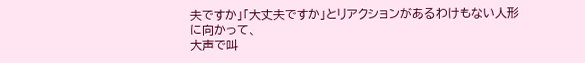夫ですか」「大丈夫ですか」とリアクションがあるわけもない人形に向かって、
大声で叫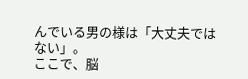んでいる男の様は「大丈夫ではない」。
ここで、脳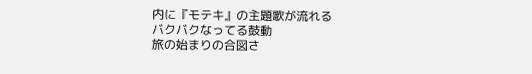内に『モテキ』の主題歌が流れる
バクバクなってる鼓動
旅の始まりの合図さ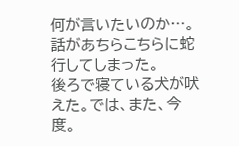何が言いたいのか…。話があちらこちらに蛇行してしまった。
後ろで寝ている犬が吠えた。では、また、今度。